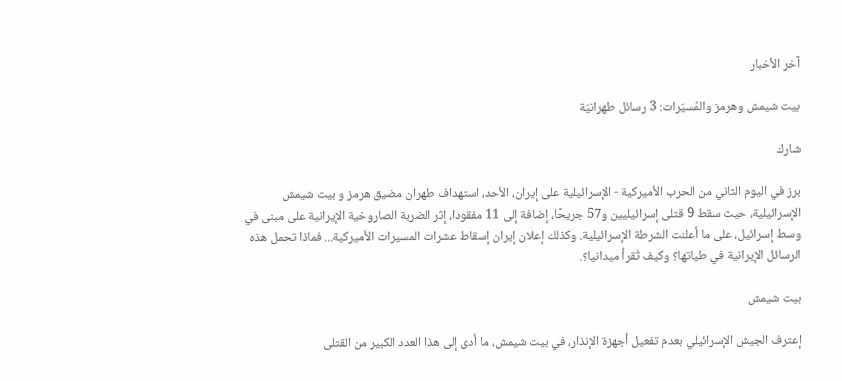آخر الأخبار

بيت شيمش وهرمز والمُسيّرات: 3 رسائل طهرانيّة

شارك

برز في اليوم الثاني من الحرب الأميركية - الإسرائيلية على إيران، الأحد، استهداف طهران مضيق هرمز و بيت شيمش الإسرائيلية، حيث سقط 9 قتلى إسرائيليين و57 جريحًا، إضافة إلى 11 مفقودا، إثر الضربة الصاروخية الإيرانية على مبنى في وسط إسرائيل، على ما أعلنت الشرطة الإسرائيلية. وكذلك إعلان إيران إسقاط عشرات المسيرات الأميركية... فماذا تحمل هذه الرسائل الإيرانية في طياتها؟ وكيف تُقرأ ميدانيا؟.

بيت شيمش

إعترف الجيش الإسرائيلي بعدم تفعيل أجهزة الإنذار، في بيت شيمش، ما أدى إلى هذا العدد الكبير من القتلى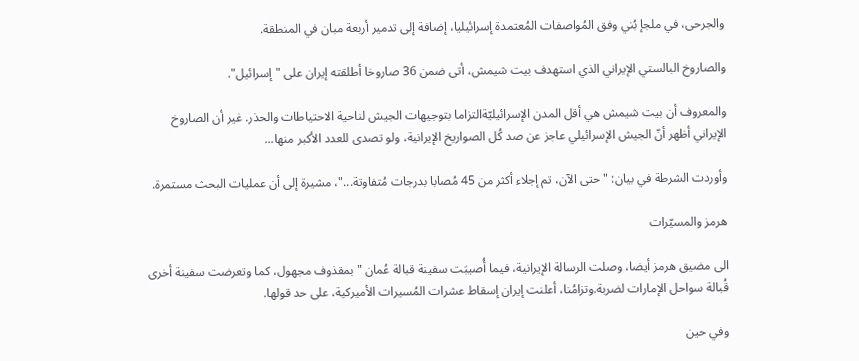والجرحى، في ملجإ بُني وفق المُواصفات المُعتمدة إسرائيليا، إضافة إلى تدمير أربعة مبان في المنطقة.

والصاروخ البالستي الإيراني الذي استهدف بيت شيمش، أتى ضمن 36 صاروخا أطلقته إيران على "إسرائيل".

والمعروف أن بيت شيمش هي أقل المدن الإسرائيليّةالتزاما بتوجيهات الجيش لناحية الاحتياطات والحذر. غير أن الصاروخ الإيراني أظهر أنّ الجيش الإسرائيلي عاجز عن صد كُل الصواريخ الإيرانية، ولو تصدى للعدد الأكبر منها...

وأوردت الشرطة في بيان: "حتى الآن، تم إجلاء أكثر من 45 مُصابا بدرجات مُتفاوتة..."، مشيرة إلى أن عمليات البحث مستمرة.

هرمز والمسيّرات

الى مضيق هرمز أيضا، وصلت الرسالة الإيرانية، فيما أُصيبَت سفينة قبالة عُمان "بمقذوف مجهول، كما وتعرضت سفينة أخرى قُبالة سواحل الإمارات لضربة.وتزامُنا، أعلنت إيران إسقاط عشرات المُسيرات الأميركية، على حد قولها.

وفي حين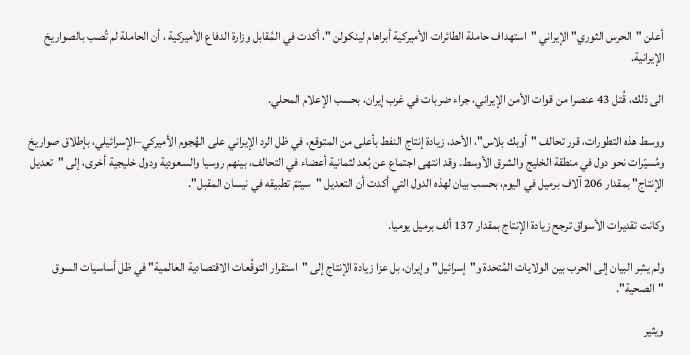أعلن "الحرس الثوري" الإيراني "استهداف حاملة الطائرات الأميركية أبراهام لينكولن "، أكدت في المُقابل وزارة الدفاع الأميركية ، أن الحاملة لم تُصب بالصواريخ الإيرانية.

الى ذلك، قُتل 43 عنصرا من قوات الأمن الإيراني، جراء ضربات في غرب إيران، بحسب الإعلام المحلي.

ووسط هذه التطورات، قرر تحالف "أوبك بلاس"، الأحد، زيادة إنتاج النفط بأعلى من المتوقع، في ظل الرد الإيراني على الهُجوم الأميركي–الإسرائيلي، بإطلاق صواريخ ومُسيّرات نحو دول في منطقة الخليج والشرق الأوسط. وقد انتهى اجتماع عن بُعد لثمانية أعضاء في التحالف، بينهم روسيا والسعودية ودول خليجية أخرى، إلى "تعديل الإنتاج" بمقدار 206 آلاف برميل في اليوم، بحسب بيان لهذه الدول التي أكدت أن التعديل "سيتمّ تطبيقه في نيسان المقبل".

وكانت تقديرات الأسواق ترجح زيادة الإنتاج بمقدار 137 ألف برميل يوميا.

ولم يشِر البيان إلى الحرب بين الولايات المُتحدة و"إسرائيل" وإيران، بل عزا زيادة الإنتاج إلى "استقرار التوقُعات الاقتصادية العالمية" في ظل أساسيات السوق "الصحية".

ويثير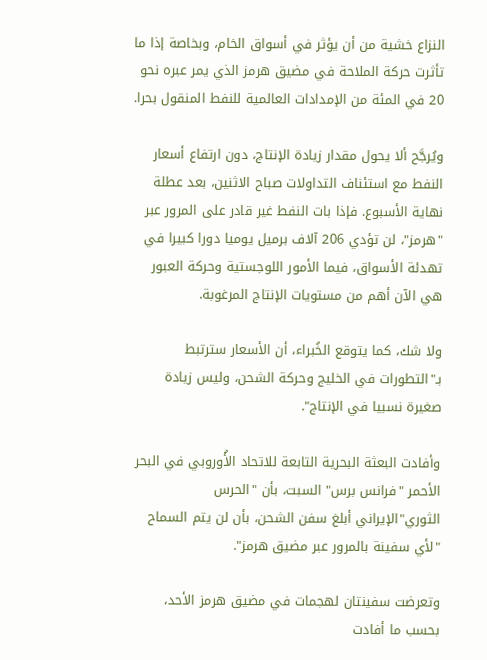النزاع خشية من أن يؤثر في أسواق الخام، وبخاصة إذا ما تأثرت حركة الملاحة في مضيق هرمز الذي يمر عبره نحو 20 في المئة من الإمدادات العالمية للنفط المنقول بحرا.

ويُرجَّح ألا يحول مقدار زيادة الإنتاج، دون ارتفاع أسعار النفط مع استئناف التداولات صباح الاثنين، بعد عطلة نهاية الأسبوع. فإذا بات النفط غير قادر على المرور عبر "هرمز"، لن تؤدي 206 آلاف برميل يوميا دورا كبيرا في تهدئة الأسواق، فيما الأمور اللوجستية وحركة العبور هي الآن أهم من مستويات الإنتاج المرغوبة.

ولا شك، كما يتوقع الخُبراء، أن الأسعار سترتبط بـ"التطورات في الخليج وحركة الشحن، وليس زيادة صغيرة نسبيا في الإنتاج".

وأفادت البعثة البحرية التابعة للاتحاد الأُوروبي في البحر الأحمر "فرانس برس" السبت، بأن "الحرس الثوري"الإيراني أبلغ سفن الشحن، بأن لن يتم السماح "لأي سفينة بالمرور عبر مضيق هرمز".

وتعرضت سفينتان لهجمات في مضيق هرمز الأحد، بحسب ما أفادت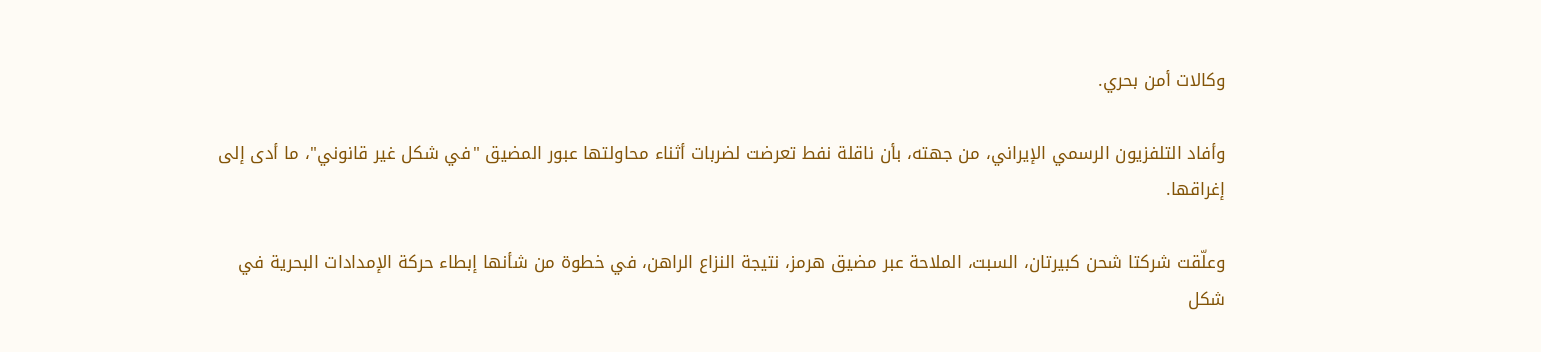وكالات أمن بحري.

وأفاد التلفزيون الرسمي الإيراني، من جهته، بأن ناقلة نفط تعرضت لضربات أثناء محاولتها عبور المضيق "في شكل غير قانوني"، ما أدى إلى إغراقها.

وعلّقت شركتا شحن كبيرتان، السبت، الملاحة عبر مضيق هرمز، نتيجة النزاع الراهن، في خطوة من شأنها إبطاء حركة الإمدادات البحرية في شكل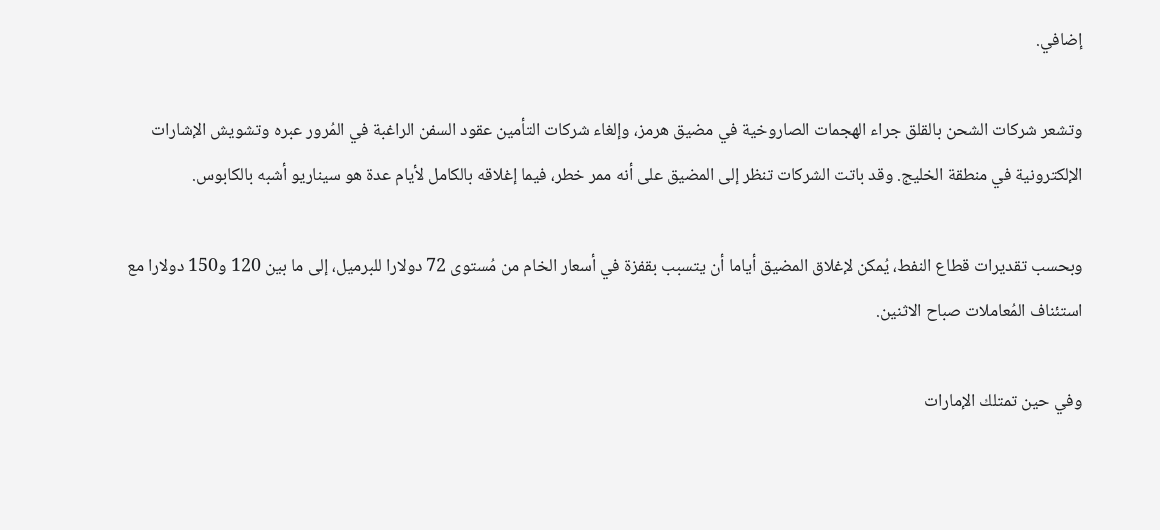إضافي.

وتشعر شركات الشحن بالقلق جراء الهجمات الصاروخية في مضيق هرمز، وإلغاء شركات التأمين عقود السفن الراغبة في المُرور عبره وتشويش الإشارات الإلكترونية في منطقة الخليج. وقد باتت الشركات تنظر إلى المضيق على أنه ممر خطر، فيما إغلاقه بالكامل لأيام عدة هو سيناريو أشبه بالكابوس.

وبحسب تقديرات قطاع النفط، يُمكن لإغلاق المضيق أياما أن يتسبب بقفزة في أسعار الخام من مُستوى 72 دولارا للبرميل، إلى ما بين 120 و150 دولارا مع استئناف المُعاملات صباح الاثنين.

وفي حين تمتلك الإمارات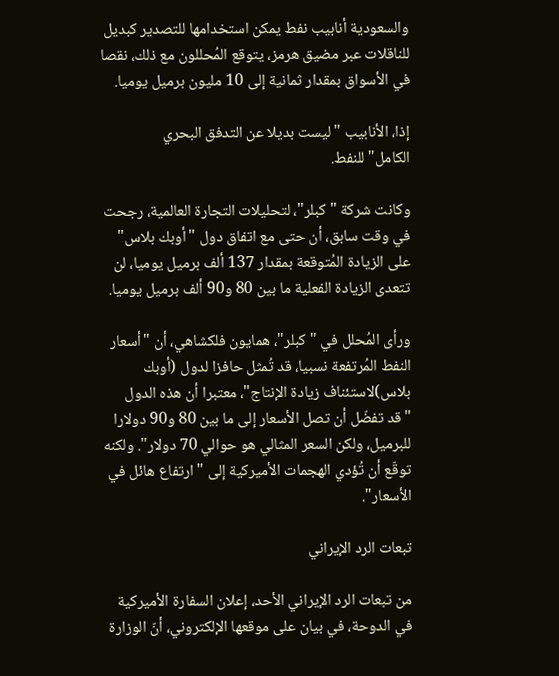والسعودية أنابيب نفط يمكن استخدامها للتصدير كبديل للناقلات عبر مضيق هرمز، يتوقع المُحللون مع ذلك، نقصا في الأسواق بمقدار ثمانية إلى 10 مليون برميل يوميا.

إذا، الأنابيب "ليست بديلا عن التدفق البحري الكامل"للنفط.

وكانت شركة "كبلر"، لتحليلات التجارة العالمية، رجحت في وقت سابق، أن حتى مع اتفاق دول "أوبك بلاس" على الزيادة المُتوقعة بمقدار 137 ألف برميل يوميا، لن تتعدى الزيادة الفعلية ما بين 80 و90 ألف برميل يوميا.

ورأى المُحلل في "كبلر"، همايون فلكشاهي، أن "أسعار النفط المُرتفعة نسبيا، قد تُمثل حافزا لدول (أوبك بلاس)لاستئناف زيادة الإنتاج"، معتبرا أن هذه الدول "قد تفضّل أن تصل الأسعار إلى ما بين 80 و90 دولارا للبرميل، ولكن السعر المثالي هو حوالي 70 دولار". ولكنه توقّع أن تُؤدي الهجمات الأميركية إلى "ارتفاع هائل في الأسعار".

تبعات الرد الإيراني

من تبعات الرد الإيراني الأحد، إعلان السفارة الأميركية في الدوحة، في بيان على موقعها الإلكتروني، أنّ الوزارة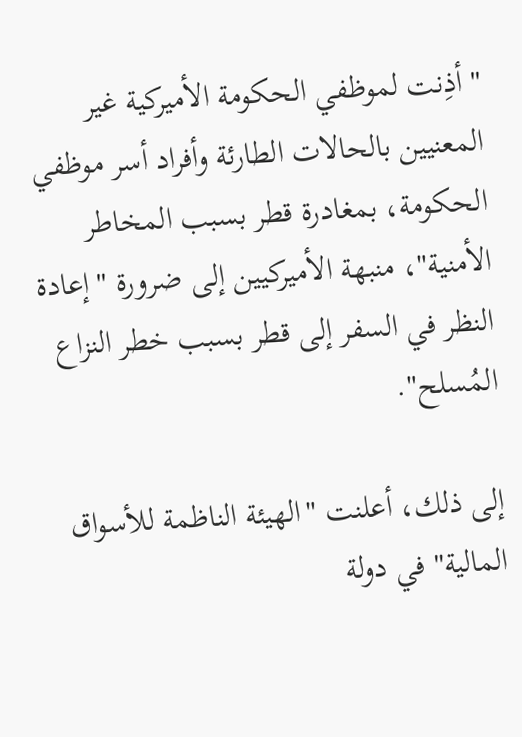"أذِنت لموظفي الحكومة الأميركية غير المعنيين بالحالات الطارئة وأفراد أسر موظفي الحكومة، بمغادرة قطر بسبب المخاطر الأمنية"، منبهة الأميركيين إلى ضرورة "إعادة النظر في السفر إلى قطر بسبب خطر النزاع المُسلح".

إلى ذلك، أعلنت "الهيئة الناظمة للأسواق المالية" في دولة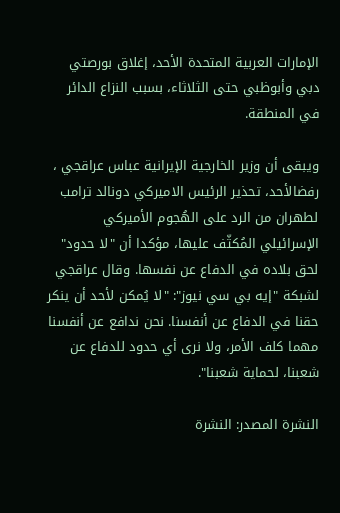الإمارات العربية المتحدة الأحد، إغلاق بورصتي دبي وأبوظبي حتى الثلاثاء، بسبب النزاع الدائر في المنطقة.

ويبقى أن وزير الخارجية الإيرانية عباس عراقجي ، رفضالأحد، تحذير الرئيس الاميركي دونالد ترامب لطهران من الرد على الهُجوم الأميركي الإسرائيلي المُكثّف عليها، مؤكدا أن "لا حدود" لحق بلاده في الدفاع عن نفسها. وقال عراقجي لشبكة "إيه بي سي نيوز": "لا يُمكن لأحد أن ينكر حقنا في الدفاع عن أنفسنا. نحن ندافع عن أنفسنا مهما كلف الأمر، ولا نرى أي حدود للدفاع عن شعبنا، لحماية شعبنا".

النشرة المصدر: النشرة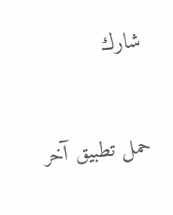شارك


حمل تطبيق آخر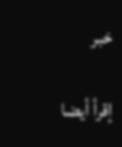خبر

إقرأ أيضا